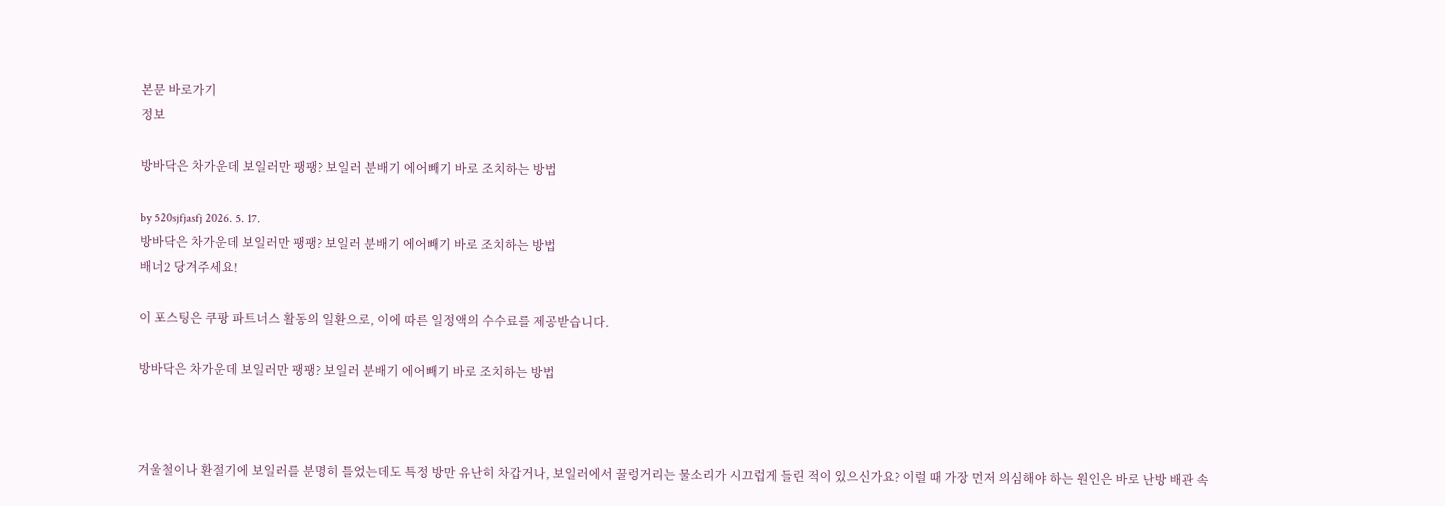본문 바로가기
정보

방바닥은 차가운데 보일러만 팽팽? 보일러 분배기 에어빼기 바로 조치하는 방법

by 520sjfjasfj 2026. 5. 17.
방바닥은 차가운데 보일러만 팽팽? 보일러 분배기 에어빼기 바로 조치하는 방법
배너2 당겨주세요!

이 포스팅은 쿠팡 파트너스 활동의 일환으로, 이에 따른 일정액의 수수료를 제공받습니다.

방바닥은 차가운데 보일러만 팽팽? 보일러 분배기 에어빼기 바로 조치하는 방법



겨울철이나 환절기에 보일러를 분명히 틀었는데도 특정 방만 유난히 차갑거나, 보일러에서 꿀렁거리는 물소리가 시끄럽게 들린 적이 있으신가요? 이럴 때 가장 먼저 의심해야 하는 원인은 바로 난방 배관 속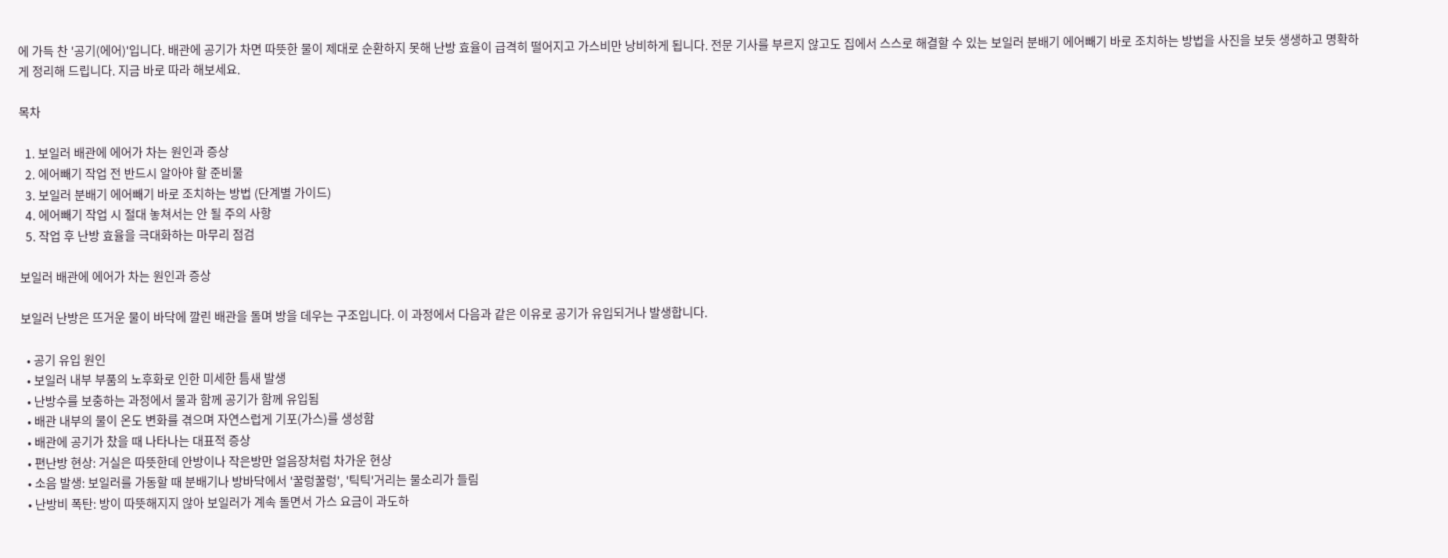에 가득 찬 '공기(에어)'입니다. 배관에 공기가 차면 따뜻한 물이 제대로 순환하지 못해 난방 효율이 급격히 떨어지고 가스비만 낭비하게 됩니다. 전문 기사를 부르지 않고도 집에서 스스로 해결할 수 있는 보일러 분배기 에어빼기 바로 조치하는 방법을 사진을 보듯 생생하고 명확하게 정리해 드립니다. 지금 바로 따라 해보세요.

목차

  1. 보일러 배관에 에어가 차는 원인과 증상
  2. 에어빼기 작업 전 반드시 알아야 할 준비물
  3. 보일러 분배기 에어빼기 바로 조치하는 방법 (단계별 가이드)
  4. 에어빼기 작업 시 절대 놓쳐서는 안 될 주의 사항
  5. 작업 후 난방 효율을 극대화하는 마무리 점검

보일러 배관에 에어가 차는 원인과 증상

보일러 난방은 뜨거운 물이 바닥에 깔린 배관을 돌며 방을 데우는 구조입니다. 이 과정에서 다음과 같은 이유로 공기가 유입되거나 발생합니다.

  • 공기 유입 원인
  • 보일러 내부 부품의 노후화로 인한 미세한 틈새 발생
  • 난방수를 보충하는 과정에서 물과 함께 공기가 함께 유입됨
  • 배관 내부의 물이 온도 변화를 겪으며 자연스럽게 기포(가스)를 생성함
  • 배관에 공기가 찼을 때 나타나는 대표적 증상
  • 편난방 현상: 거실은 따뜻한데 안방이나 작은방만 얼음장처럼 차가운 현상
  • 소음 발생: 보일러를 가동할 때 분배기나 방바닥에서 '꿀렁꿀렁', '틱틱'거리는 물소리가 들림
  • 난방비 폭탄: 방이 따뜻해지지 않아 보일러가 계속 돌면서 가스 요금이 과도하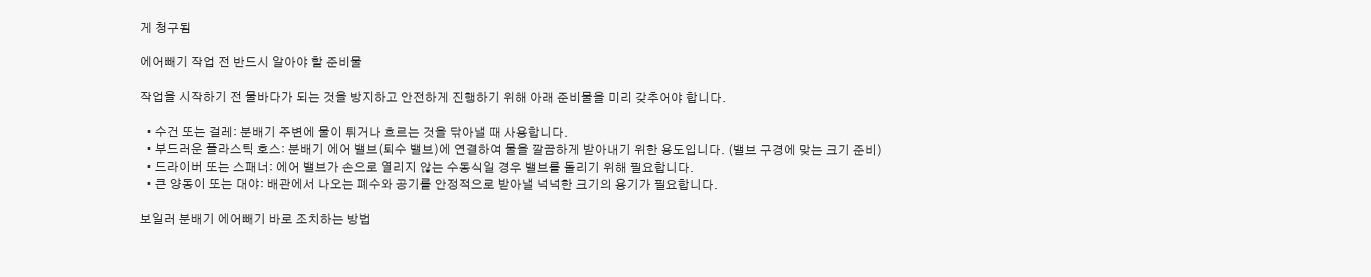게 청구됨

에어빼기 작업 전 반드시 알아야 할 준비물

작업을 시작하기 전 물바다가 되는 것을 방지하고 안전하게 진행하기 위해 아래 준비물을 미리 갖추어야 합니다.

  • 수건 또는 걸레: 분배기 주변에 물이 튀거나 흐르는 것을 닦아낼 때 사용합니다.
  • 부드러운 플라스틱 호스: 분배기 에어 밸브(퇴수 밸브)에 연결하여 물을 깔끔하게 받아내기 위한 용도입니다. (밸브 구경에 맞는 크기 준비)
  • 드라이버 또는 스패너: 에어 밸브가 손으로 열리지 않는 수동식일 경우 밸브를 돌리기 위해 필요합니다.
  • 큰 양동이 또는 대야: 배관에서 나오는 폐수와 공기를 안정적으로 받아낼 넉넉한 크기의 용기가 필요합니다.

보일러 분배기 에어빼기 바로 조치하는 방법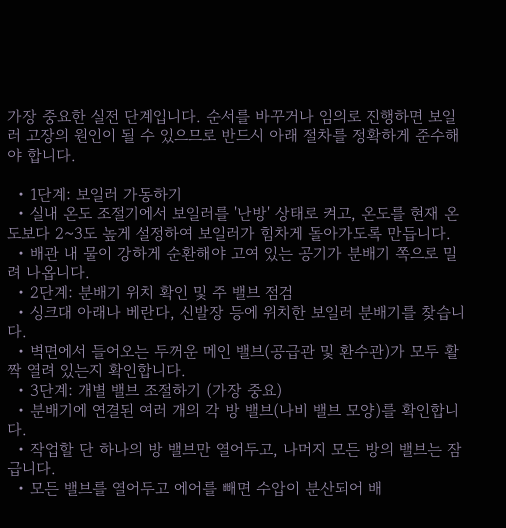가장 중요한 실전 단계입니다. 순서를 바꾸거나 임의로 진행하면 보일러 고장의 원인이 될 수 있으므로 반드시 아래 절차를 정확하게 준수해야 합니다.

  • 1단계: 보일러 가동하기
  • 실내 온도 조절기에서 보일러를 '난방' 상태로 켜고, 온도를 현재 온도보다 2~3도 높게 설정하여 보일러가 힘차게 돌아가도록 만듭니다.
  • 배관 내 물이 강하게 순환해야 고여 있는 공기가 분배기 쪽으로 밀려 나옵니다.
  • 2단계: 분배기 위치 확인 및 주 밸브 점검
  • 싱크대 아래나 베란다, 신발장 등에 위치한 보일러 분배기를 찾습니다.
  • 벽면에서 들어오는 두꺼운 메인 밸브(공급관 및 환수관)가 모두 활짝 열려 있는지 확인합니다.
  • 3단계: 개별 밸브 조절하기 (가장 중요)
  • 분배기에 연결된 여러 개의 각 방 밸브(나비 밸브 모양)를 확인합니다.
  • 작업할 단 하나의 방 밸브만 열어두고, 나머지 모든 방의 밸브는 잠급니다.
  • 모든 밸브를 열어두고 에어를 빼면 수압이 분산되어 배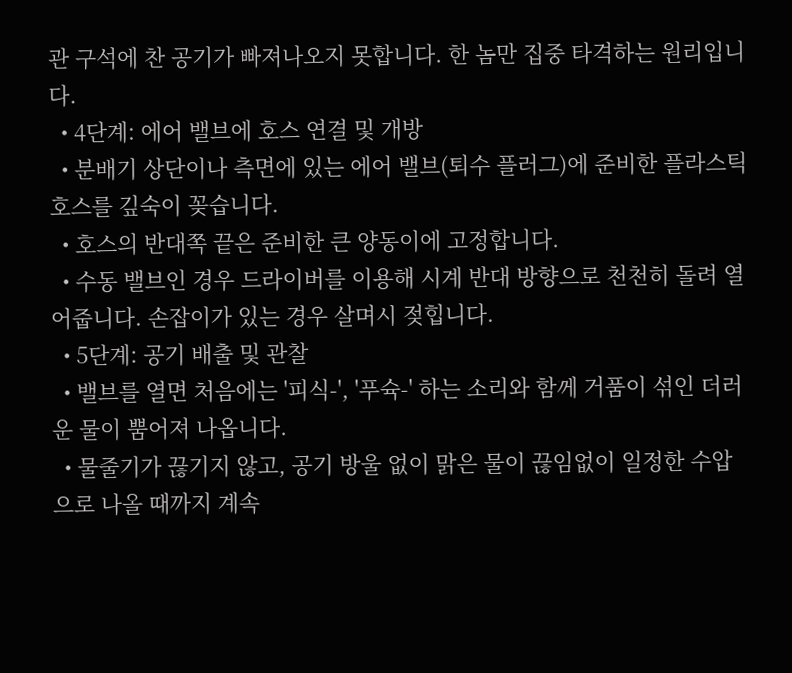관 구석에 찬 공기가 빠져나오지 못합니다. 한 놈만 집중 타격하는 원리입니다.
  • 4단계: 에어 밸브에 호스 연결 및 개방
  • 분배기 상단이나 측면에 있는 에어 밸브(퇴수 플러그)에 준비한 플라스틱 호스를 깊숙이 꽂습니다.
  • 호스의 반대쪽 끝은 준비한 큰 양동이에 고정합니다.
  • 수동 밸브인 경우 드라이버를 이용해 시계 반대 방향으로 천천히 돌려 열어줍니다. 손잡이가 있는 경우 살며시 젖힙니다.
  • 5단계: 공기 배출 및 관찰
  • 밸브를 열면 처음에는 '피식-', '푸슉-' 하는 소리와 함께 거품이 섞인 더러운 물이 뿜어져 나옵니다.
  • 물줄기가 끊기지 않고, 공기 방울 없이 맑은 물이 끊임없이 일정한 수압으로 나올 때까지 계속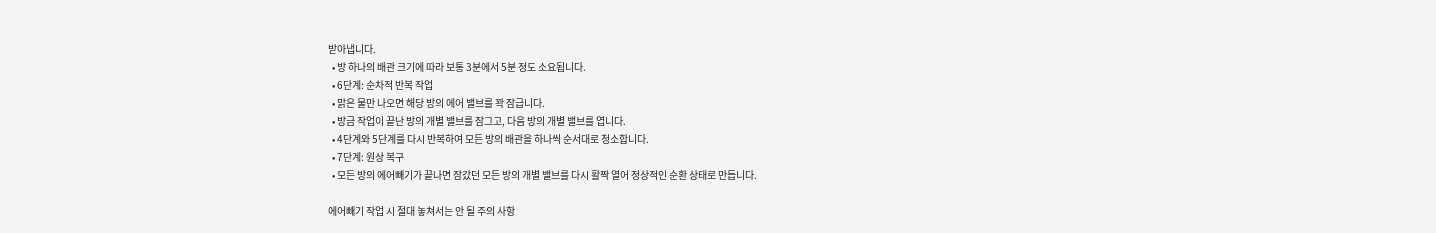받아냅니다.
  • 방 하나의 배관 크기에 따라 보통 3분에서 5분 정도 소요됩니다.
  • 6단계: 순차적 반복 작업
  • 맑은 물만 나오면 해당 방의 에어 밸브를 꽉 잠급니다.
  • 방금 작업이 끝난 방의 개별 밸브를 잠그고, 다음 방의 개별 밸브를 엽니다.
  • 4단계와 5단계를 다시 반복하여 모든 방의 배관을 하나씩 순서대로 청소합니다.
  • 7단계: 원상 복구
  • 모든 방의 에어빼기가 끝나면 잠갔던 모든 방의 개별 밸브를 다시 활짝 열어 정상적인 순환 상태로 만듭니다.

에어빼기 작업 시 절대 놓쳐서는 안 될 주의 사항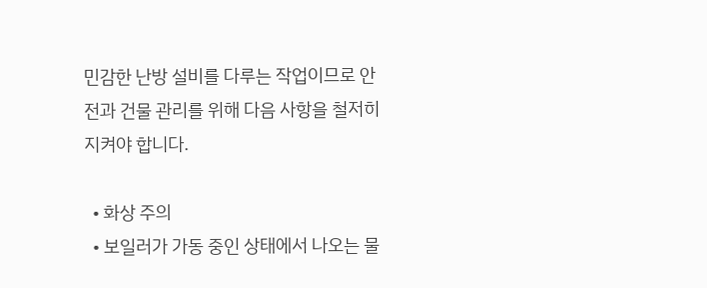민감한 난방 설비를 다루는 작업이므로 안전과 건물 관리를 위해 다음 사항을 철저히 지켜야 합니다.

  • 화상 주의
  • 보일러가 가동 중인 상태에서 나오는 물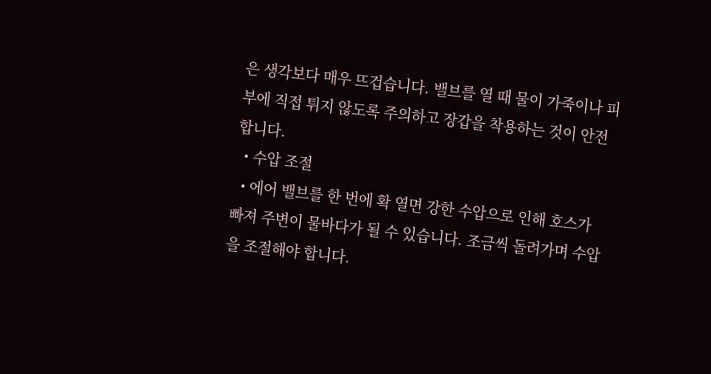은 생각보다 매우 뜨겁습니다. 밸브를 열 때 물이 가죽이나 피부에 직접 튀지 않도록 주의하고 장갑을 착용하는 것이 안전합니다.
  • 수압 조절
  • 에어 밸브를 한 번에 확 열면 강한 수압으로 인해 호스가 빠져 주변이 물바다가 될 수 있습니다. 조금씩 돌려가며 수압을 조절해야 합니다.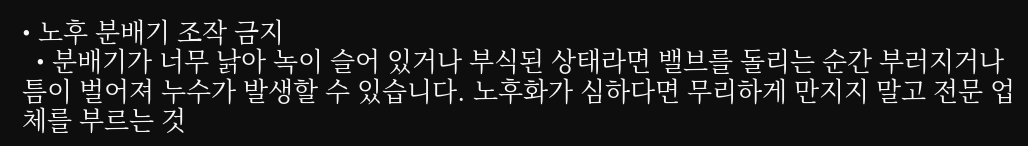• 노후 분배기 조작 금지
  • 분배기가 너무 낡아 녹이 슬어 있거나 부식된 상태라면 밸브를 돌리는 순간 부러지거나 틈이 벌어져 누수가 발생할 수 있습니다. 노후화가 심하다면 무리하게 만지지 말고 전문 업체를 부르는 것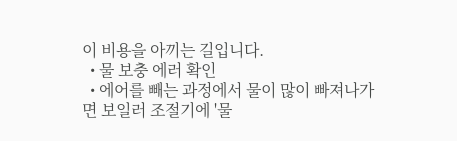이 비용을 아끼는 길입니다.
  • 물 보충 에러 확인
  • 에어를 빼는 과정에서 물이 많이 빠져나가면 보일러 조절기에 '물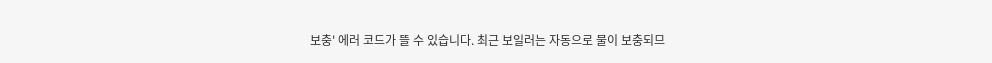보충' 에러 코드가 뜰 수 있습니다. 최근 보일러는 자동으로 물이 보충되므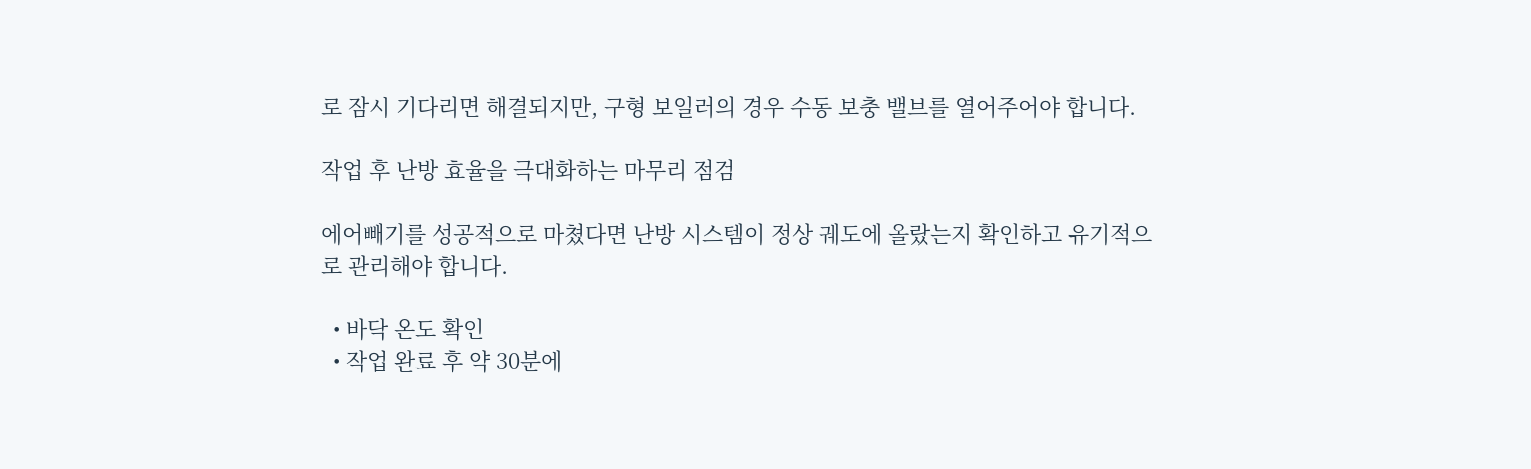로 잠시 기다리면 해결되지만, 구형 보일러의 경우 수동 보충 밸브를 열어주어야 합니다.

작업 후 난방 효율을 극대화하는 마무리 점검

에어빼기를 성공적으로 마쳤다면 난방 시스템이 정상 궤도에 올랐는지 확인하고 유기적으로 관리해야 합니다.

  • 바닥 온도 확인
  • 작업 완료 후 약 30분에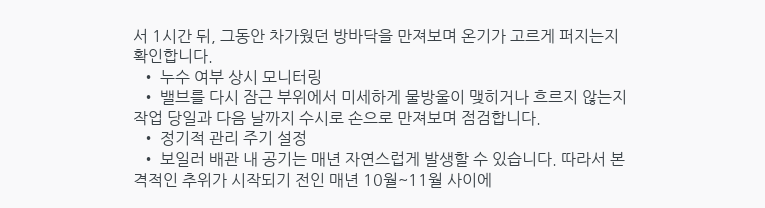서 1시간 뒤, 그동안 차가웠던 방바닥을 만져보며 온기가 고르게 퍼지는지 확인합니다.
  • 누수 여부 상시 모니터링
  • 밸브를 다시 잠근 부위에서 미세하게 물방울이 맺히거나 흐르지 않는지 작업 당일과 다음 날까지 수시로 손으로 만져보며 점검합니다.
  • 정기적 관리 주기 설정
  • 보일러 배관 내 공기는 매년 자연스럽게 발생할 수 있습니다. 따라서 본격적인 추위가 시작되기 전인 매년 10월~11월 사이에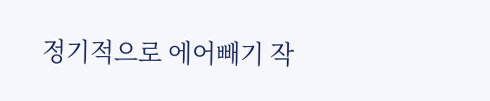정기적으로 에어빼기 작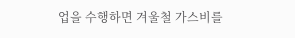업을 수행하면 겨울철 가스비를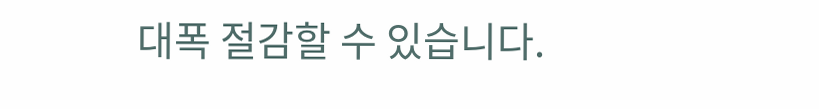대폭 절감할 수 있습니다.